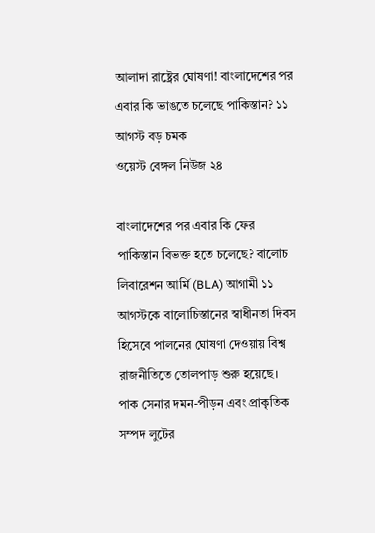আলাদা রাষ্ট্রের ঘোষণা! বাংলাদেশের পর এবার কি ভাঙতে চলেছে পাকিস্তান? ১১ আগস্ট বড় চমক
ওয়েস্ট বেঙ্গল নিউজ ২৪

বাংলাদেশের পর এবার কি ফের পাকিস্তান বিভক্ত হতে চলেছে? বালোচ লিবারেশন আর্মি (BLA) আগামী ১১ আগস্টকে বালোচিস্তানের স্বাধীনতা দিবস হিসেবে পালনের ঘোষণা দেওয়ায় বিশ্ব রাজনীতিতে তোলপাড় শুরু হয়েছে। পাক সেনার দমন-পীড়ন এবং প্রাকৃতিক সম্পদ লুটের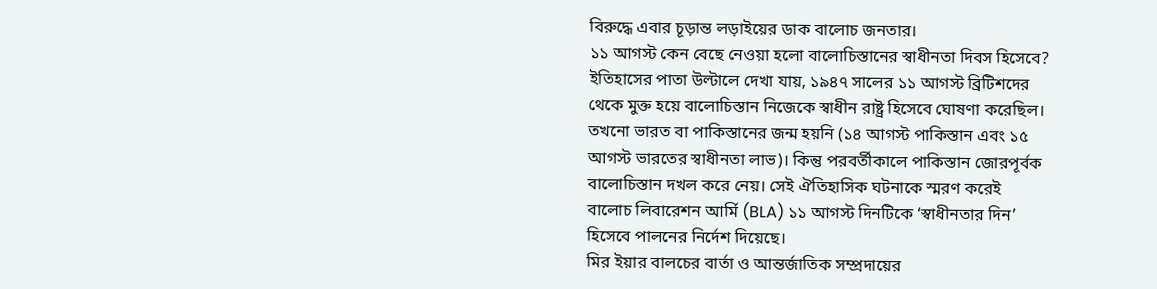বিরুদ্ধে এবার চূড়ান্ত লড়াইয়ের ডাক বালোচ জনতার।
১১ আগস্ট কেন বেছে নেওয়া হলো বালোচিস্তানের স্বাধীনতা দিবস হিসেবে? ইতিহাসের পাতা উল্টালে দেখা যায়, ১৯৪৭ সালের ১১ আগস্ট ব্রিটিশদের থেকে মুক্ত হয়ে বালোচিস্তান নিজেকে স্বাধীন রাষ্ট্র হিসেবে ঘোষণা করেছিল। তখনো ভারত বা পাকিস্তানের জন্ম হয়নি (১৪ আগস্ট পাকিস্তান এবং ১৫ আগস্ট ভারতের স্বাধীনতা লাভ)। কিন্তু পরবর্তীকালে পাকিস্তান জোরপূর্বক বালোচিস্তান দখল করে নেয়। সেই ঐতিহাসিক ঘটনাকে স্মরণ করেই বালোচ লিবারেশন আর্মি (BLA) ১১ আগস্ট দিনটিকে ‘স্বাধীনতার দিন’ হিসেবে পালনের নির্দেশ দিয়েছে।
মির ইয়ার বালচের বার্তা ও আন্তর্জাতিক সম্প্রদায়ের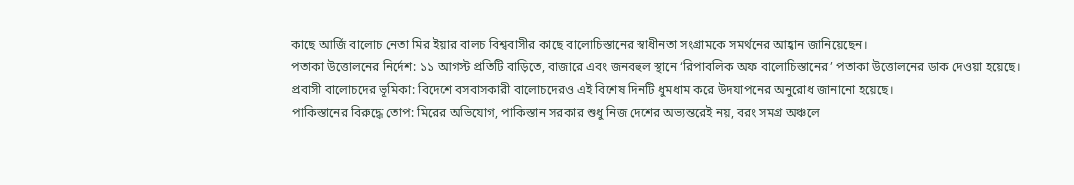কাছে আর্জি বালোচ নেতা মির ইয়ার বালচ বিশ্ববাসীর কাছে বালোচিস্তানের স্বাধীনতা সংগ্রামকে সমর্থনের আহ্বান জানিয়েছেন।
পতাকা উত্তোলনের নির্দেশ: ১১ আগস্ট প্রতিটি বাড়িতে, বাজারে এবং জনবহুল স্থানে ‘রিপাবলিক অফ বালোচিস্তানের’ পতাকা উত্তোলনের ডাক দেওয়া হয়েছে।
প্রবাসী বালোচদের ভূমিকা: বিদেশে বসবাসকারী বালোচদেরও এই বিশেষ দিনটি ধুমধাম করে উদযাপনের অনুরোধ জানানো হয়েছে।
পাকিস্তানের বিরুদ্ধে তোপ: মিরের অভিযোগ, পাকিস্তান সরকার শুধু নিজ দেশের অভ্যন্তরেই নয়, বরং সমগ্র অঞ্চলে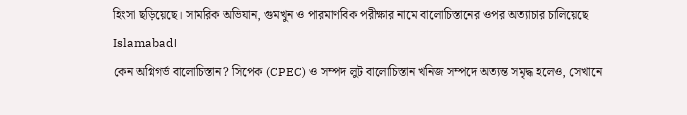হিংসা ছড়িয়েছে। সামরিক অভিযান, গুমখুন ও পারমাণবিক পরীক্ষার নামে বালোচিস্তানের ওপর অত্যাচার চালিয়েছে Islamabad।
কেন অগ্নিগর্ভ বালোচিস্তান? সিপেক (CPEC) ও সম্পদ লুট বালোচিস্তান খনিজ সম্পদে অত্যন্ত সমৃদ্ধ হলেও, সেখানে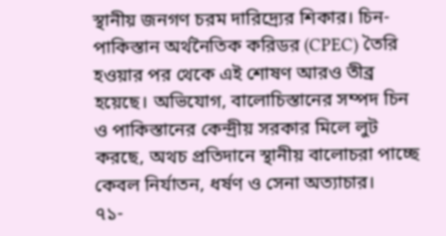স্থানীয় জনগণ চরম দারিদ্র্যের শিকার। চিন-পাকিস্তান অর্থনৈতিক করিডর (CPEC) তৈরি হওয়ার পর থেকে এই শোষণ আরও তীব্র হয়েছে। অভিযোগ, বালোচিস্তানের সম্পদ চিন ও পাকিস্তানের কেন্দ্রীয় সরকার মিলে লুট করছে, অথচ প্রতিদানে স্থানীয় বালোচরা পাচ্ছে কেবল নির্যাতন, ধর্ষণ ও সেনা অত্যাচার।
৭১-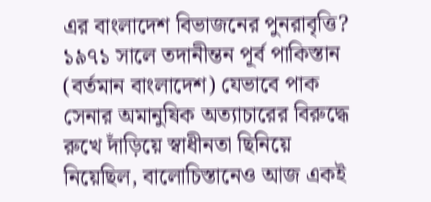এর বাংলাদেশ বিভাজনের পুনরাবৃত্তি? ১৯৭১ সালে তদানীন্তন পূর্ব পাকিস্তান (বর্তমান বাংলাদেশ) যেভাবে পাক সেনার অমানুষিক অত্যাচারের বিরুদ্ধে রুখে দাঁড়িয়ে স্বাধীনতা ছিনিয়ে নিয়েছিল, বালোচিস্তানেও আজ একই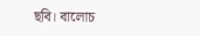ছবি। বালোচ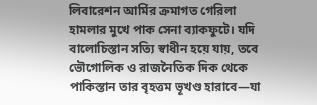লিবারেশন আর্মির ক্রমাগত গেরিলা হামলার মুখে পাক সেনা ব্যাকফুটে। যদি বালোচিস্তান সত্যি স্বাধীন হয়ে যায়, তবে ভৌগোলিক ও রাজনৈতিক দিক থেকে পাকিস্তান তার বৃহত্তম ভূখণ্ড হারাবে—যা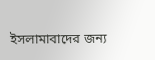ইসলামাবাদের জন্য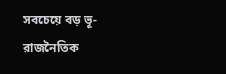সবচেয়ে বড় ভূ-রাজনৈতিক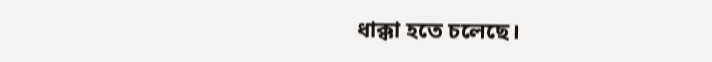ধাক্কা হতে চলেছে।